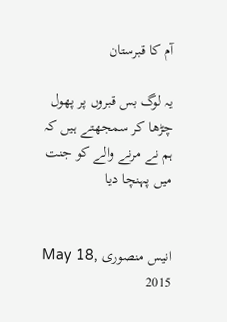آم کا قبرستان

یہ لوگ بس قبروں پر پھول چڑھا کر سمجھتے ہیں کہ ہم نے مرنے والے کو جنت میں پہنچا دیا


انیس منصوری May 18, 2015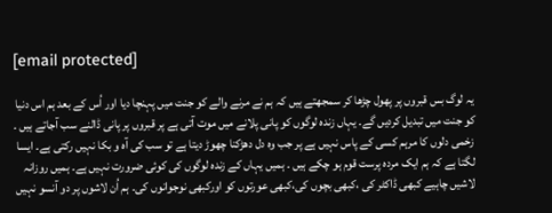[email protected]

یہ لوگ بس قبروں پر پھول چڑھا کر سمجھتے ہیں کہ ہم نے مرنے والے کو جنت میں پہنچا دیا اور اُس کے بعد ہم اس دنیا کو جنت میں تبدیل کردیں گے۔ یہاں زندہ لوگوں کو پانی پلانے میں موت آتی ہے پر قبروں پر پانی ڈالنے سب آجاتے ہیں ۔ زخمی دلوں کا مرہم کسی کے پاس نہیں ہے پر جب وہ دل دھڑکنا چھوڑ دیتا ہے تو سب کی آہ و بکا نہیں رکتی ہے۔ ایسا لگتا ہے کہ ہم ایک مردہ پرست قوم ہو چکے ہیں ۔ ہمیں یہاں کے زندہ لوگوں کی کوئی ضرورت نہیں ہے۔ ہمیں روزانہ لاشیں چاہیے کبھی ڈاکٹر کی ،کبھی بچوں کی،کبھی عورتوں کو اورکبھی نوجوانوں کی۔ ہم اُن لاشوں پر دو آنسو نہیں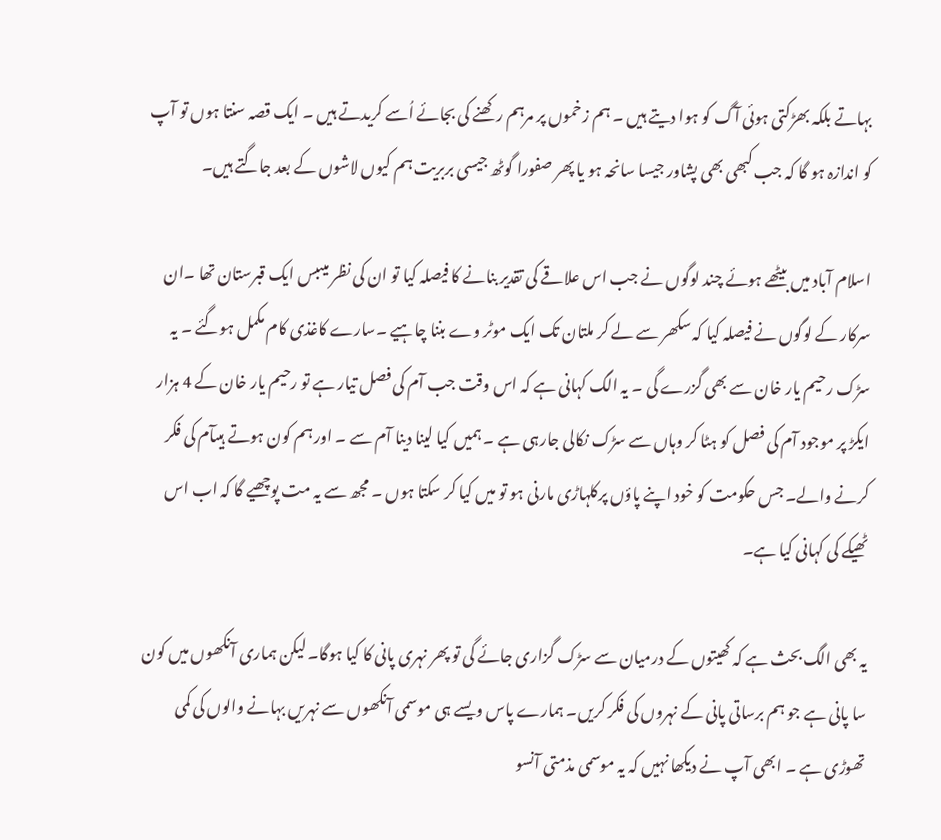بہاتے بلکہ بھڑکتی ہوئی آگ کو ہوا دیتے ہیں ۔ ہم زخموں پر مرہم رکھنے کی بجائے اُسے کریدتے ہیں ۔ ایک قصہ سنتا ہوں تو آپ کو اندازہ ہو گا کہ جب کبھی بھی پشاور جیسا سانحہ ہو یا پھر صفورا گوٹھ جیسی بربریت ہم کیوں لاشوں کے بعد جاگتے ہیں۔

اسلام آباد میں بیٹھے ہوئے چند لوگوں نے جب اس علاقے کی تقدیر بنانے کا فیصلہ کیا تو ان کی نظر میںبس ایک قبرستان تھا ۔ان سرکار کے لوگوں نے فیصلہ کیا کہ سکھر سے لے کر ملتان تک ایک موٹر وے بننا چاہیے ۔سارے کاغذی کام مکمل ہوگئے ۔ یہ سڑک رحیم یار خان سے بھی گزرے گی ۔ یہ الگ کہانی ہے کہ اس وقت جب آم کی فصل تیار ہے تو رحیم یار خان کے 4 ہزار ایکڑ پر موجود آم کی فصل کو ہٹا کر وہاں سے سڑک نکالی جارہی ہے ۔ ہمیں کیا لینا دینا آم سے ۔ اور ہم کون ہوتے ہیںآم کی فکر کرنے والے۔ جس حکومت کو خود اپنے پاؤں پرکلہاڑی مارنی ہو تو میں کیا کر سکتا ہوں ۔ مجھ سے یہ مت پوچھیے گا کہ اب اس ٹھیکے کی کہانی کیا ہے۔

یہ بھی الگ بحث ہے کہ کھیتوں کے درمیان سے سڑک گزاری جائے گی تو پھر نہری پانی کا کیا ہوگا۔ لیکن ہماری آنکھوں میں کون سا پانی ہے جو ہم برساتی پانی کے نہروں کی فکر کریں۔ ہمارے پاس ویسے ہی موسمی آنکھوں سے نہریں بہانے والوں کی کمی تھوڑی ہے ۔ ابھی آپ نے دیکھا نہیں کہ یہ موسمی مذمتی آنسو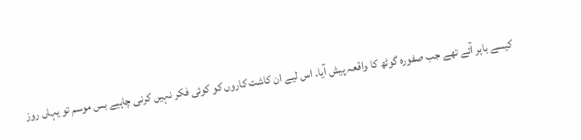کیسے باہر آئے تھے جب صفورہ گوٹھ کا واقعہ پیش آیا۔ اس لیے ان کاشت کاروں کو کوئی فکر نہیں کرنی چاہیے بس موسم تو یہاں روز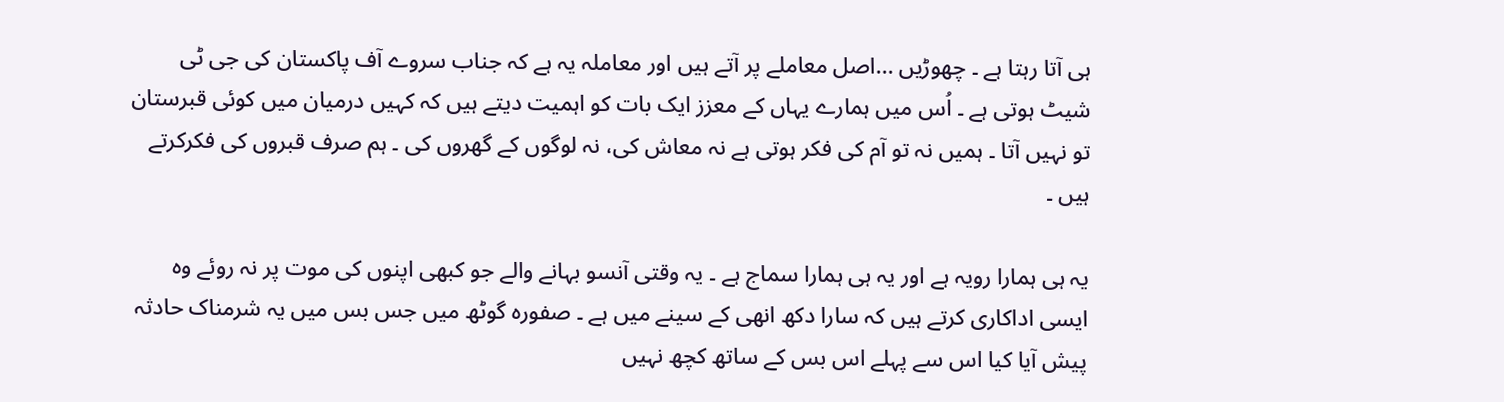ہی آتا رہتا ہے ۔ چھوڑیں ...اصل معاملے پر آتے ہیں اور معاملہ یہ ہے کہ جناب سروے آف پاکستان کی جی ٹی شیٹ ہوتی ہے ۔ اُس میں ہمارے یہاں کے معزز ایک بات کو اہمیت دیتے ہیں کہ کہیں درمیان میں کوئی قبرستان تو نہیں آتا ۔ ہمیں نہ تو آم کی فکر ہوتی ہے نہ معاش کی، نہ لوگوں کے گھروں کی ۔ ہم صرف قبروں کی فکرکرتے ہیں ۔

یہ ہی ہمارا رویہ ہے اور یہ ہی ہمارا سماج ہے ۔ یہ وقتی آنسو بہانے والے جو کبھی اپنوں کی موت پر نہ روئے وہ ایسی اداکاری کرتے ہیں کہ سارا دکھ انھی کے سینے میں ہے ۔ صفورہ گوٹھ میں جس بس میں یہ شرمناک حادثہ پیش آیا کیا اس سے پہلے اس بس کے ساتھ کچھ نہیں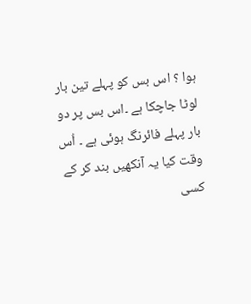ہوا ؟ اس بس کو پہلے تین بار لوٹا جاچکا ہے ۔اس بس پر دو بار پہلے فائرنگ ہوئی ہے ۔ اُس وقت کیا یہ آنکھیں بند کر کے کسی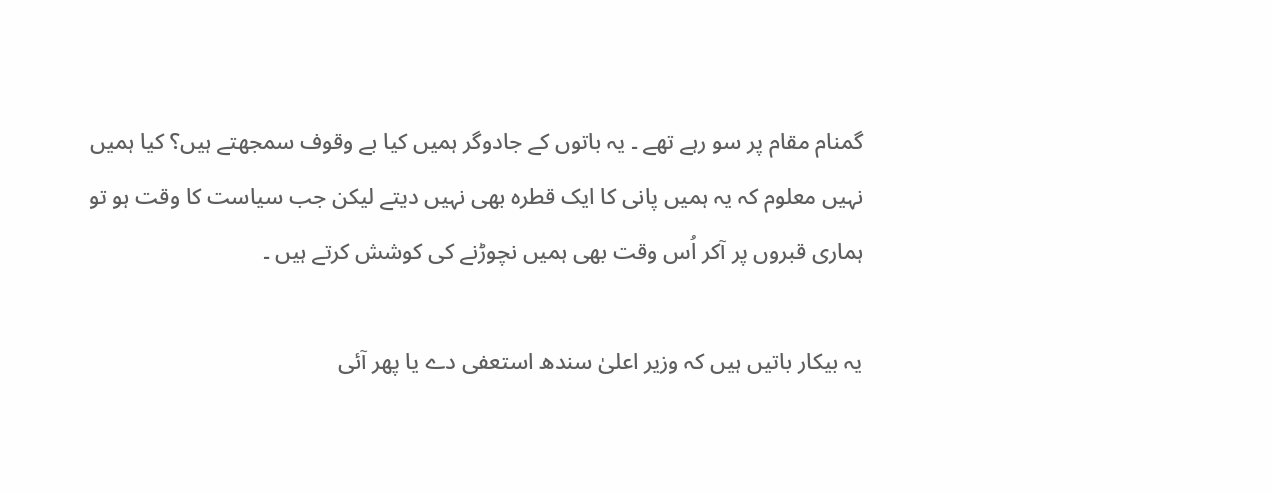گمنام مقام پر سو رہے تھے ۔ یہ باتوں کے جادوگر ہمیں کیا بے وقوف سمجھتے ہیں؟ کیا ہمیں نہیں معلوم کہ یہ ہمیں پانی کا ایک قطرہ بھی نہیں دیتے لیکن جب سیاست کا وقت ہو تو ہماری قبروں پر آکر اُس وقت بھی ہمیں نچوڑنے کی کوشش کرتے ہیں ۔

یہ بیکار باتیں ہیں کہ وزیر اعلیٰ سندھ استعفی دے یا پھر آئی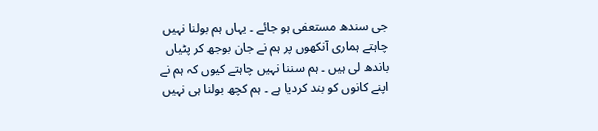جی سندھ مستعفی ہو جائے ۔ یہاں ہم بولنا نہیں چاہتے ہماری آنکھوں پر ہم نے جان بوجھ کر پٹیاں باندھ لی ہیں ۔ ہم سننا نہیں چاہتے کیوں کہ ہم نے اپنے کانوں کو بند کردیا ہے ۔ ہم کچھ بولنا ہی نہیں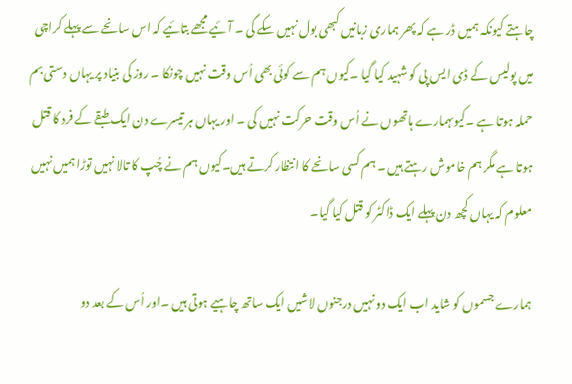چاہتے کیونکہ ہمیں ڈر ہے کہ پھر ہماری زبانیں کبھی بول نہیں سکے گی ۔ آئیے مجھے بتائیے کہ اس سانحے سے پہلے کراچی میں پولیس کے ڈی ایس پی کو شہید کیا گیا ۔کیوں ہم سے کوئی بھی اُس وقت نہیں چونکا ۔ روز کی بنیاد پر یہاں دستی بم حملہ ہوتا ہے ۔کیوںہمارے ہاتھوں نے اُس وقت حرکت نہیں کی ۔ اور یہاں ہر تیسرے دن ایک طبقے کے فرد کا قتل ہوتا ہے مگر ہم خاموش رہتے ہیں ۔ ہم کسی سانحے کا انتظار کرتے ہیں۔کیوں ہم نے چُپ کا تالا نہیں توڑا ہمیں نہیں معلوم کہ یہاں کچھ دن پہلے ایک ڈاکٹر کو قتل کیا گیا۔

ہمارے جسموں کو شاید اب ایک دو نہیں درجنوں لاشیں ایک ساتھ چاہیے ہوتی ہیں ۔اور اُس کے بعد دو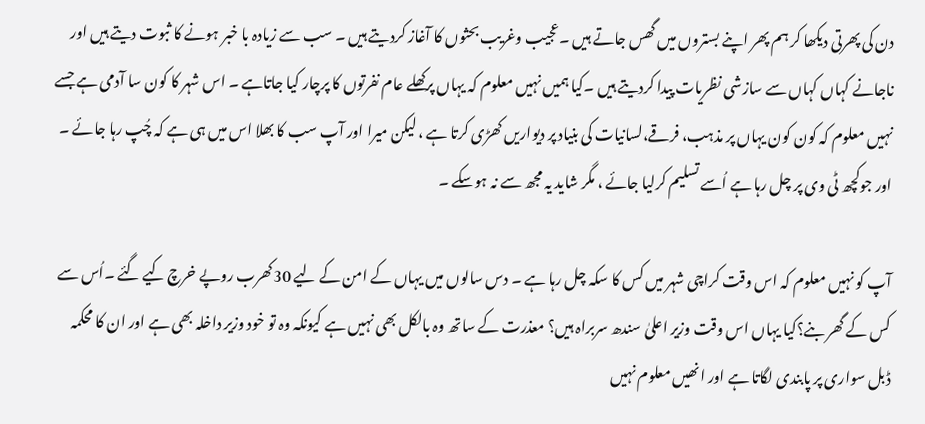دن کی پھرتی دیکھا کر ہم پھر اپنے بستروں میں گھس جاتے ہیں ۔عجیب وغریب بحثوں کا آغاز کردیتے ہیں ۔ سب سے زیادہ با خبر ہونے کا ثبوت دیتے ہیں اور ناجانے کہاں کہاں سے سازشی نظریات پیدا کردیتے ہیں ۔کیا ہمیں نہیں معلوم کہ یہاں پرکھلے عام نفرتوں کا پرچار کیا جاتاہے ۔ اس شہر کا کون سا آدمی ہے جسے نہیں معلوم کہ کون کون یہاں پر مذہب، فرقے،لسانیات کی بنیاد پر دیواریں کھڑی کرتا ہے ، لیکن میرا اور آپ سب کا بھلا اس میں ہی ہے کہ چُپ رہا جائے ۔ اور جوکچھ ٹی وی پر چل رہا ہے اُسے تسلیم کرلیا جائے ، مگر شاید یہ مجھ سے نہ ہوسکے ۔

آپ کو نہیں معلوم کہ اس وقت کراچی شہر میں کس کا سکہ چل رہا ہے ۔ دس سالوں میں یہاں کے امن کے لیے 30کھرب روپے خرچ کیے گئے ۔اُس سے کس کے گھر بنے؟کیا یہاں اس وقت وزیر اعلیٰ سندھ سربراہ ہیں؟ معذرت کے ساتھ وہ بالکل بھی نہیں ہے کیونکہ وہ تو خود وزیر داخلہ بھی ہے اور ان کا محکمہ ڈبل سواری پر پابندی لگاتا ہے اور انھیں معلوم نہیں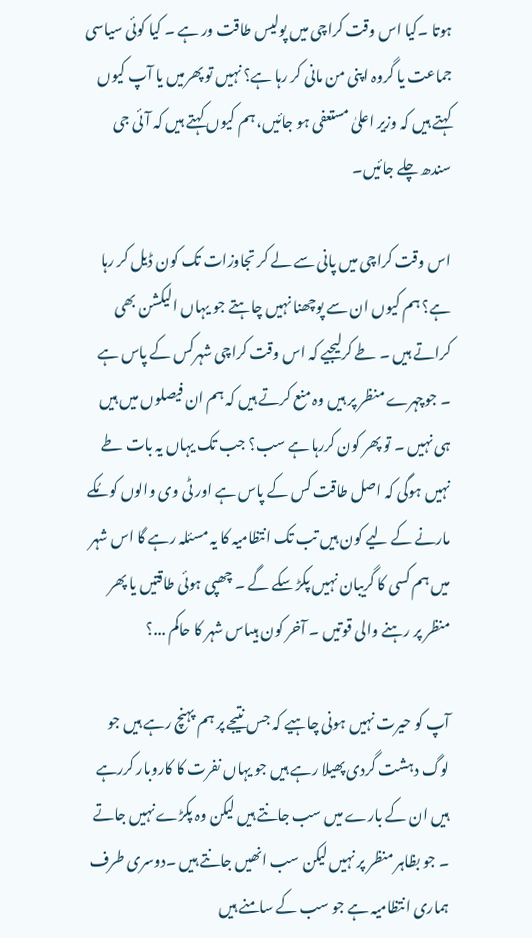ہوتا ۔کیا اس وقت کراچی میں پولیس طاقت ور ہے ۔ کیا کوئی سیاسی جماعت یا گروہ اپنی من مانی کر رہا ہے؟ نہیں تو پھرمیں یا آپ کیوں کہتے ہیں کہ وزیر اعلیٰ مستعفی ہو جائیں، ہم کیوں کہتے ہیں کہ آئی جی سندھ چلے جائیں۔

اس وقت کراچی میں پانی سے لے کر تجاوزات تک کون ڈیل کر رہا ہے؟ ہم کیوں ان سے پوچھنا نہیں چاہتے جو یہاں الیکشن بھی کراتے ہیں ۔ طے کرلیجیے کہ اس وقت کراچی شہرکس کے پاس ہے ۔ جوچہرے منظر پر ہیں وہ منع کرتے ہیں کہ ہم ان فیصلوں میں ہیں ہی نہیں ۔ تو پھر کون کررہا ہے سب؟ جب تک یہاں یہ بات طے نہیں ہوگی کہ اصل طاقت کس کے پاس ہے اور ٹی وی والوں کو مُکے مارنے کے لیے کون ہیں تب تک انتظامیہ کا یہ مسئلہ رہے گا اس شہر میں ہم کسی کا گریبان نہیں پکڑ سکے گے ۔ چھپی ہوئی طاقتیں یا پھر منظر پر رہنے والی قوتیں ۔ آخر کون ہیںاس شہر کا حاکم ...؟

آپ کو حیرت نہیں ہونی چاہیے کہ جس نتیجے پر ہم پہنچ رہے ہیں جو لوگ دہشت گردی پھیلا رہے ہیں جو یہاں نفرت کا کاروبار کررہے ہیں ان کے بارے میں سب جانتے ہیں لیکن وہ پکڑے نہیں جاتے ۔ جو بظاہر منظر پر نہیں لیکن سب انھیں جانتے ہیں ۔دوسری طرف ہماری انتظامیہ ہے جو سب کے سامنے ہیں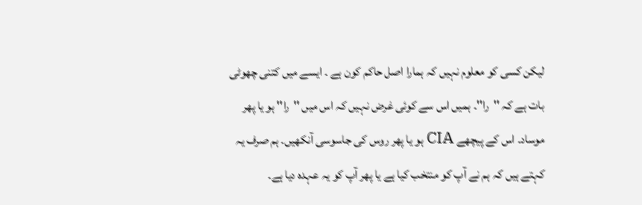لیکن کسی کو معلوم نہیں کہ ہمارا اصل حاکم کون ہے ۔ ایسے میں کتنی چھوٹی بات ہے کہ ''را''۔ ہمیں اس سے کوئی غرض نہیں کہ اس میں ''را'' ہو یا پھر موساد۔ اس کے پیچھے CIA ہو یا پھر روس کی جاسوسی آنکھیں۔ ہم صرف یہ کہتے ہیں کہ ہم نے آپ کو منتخب کیا ہے یا پھر آپ کو یہ عہدہ دیا ہے۔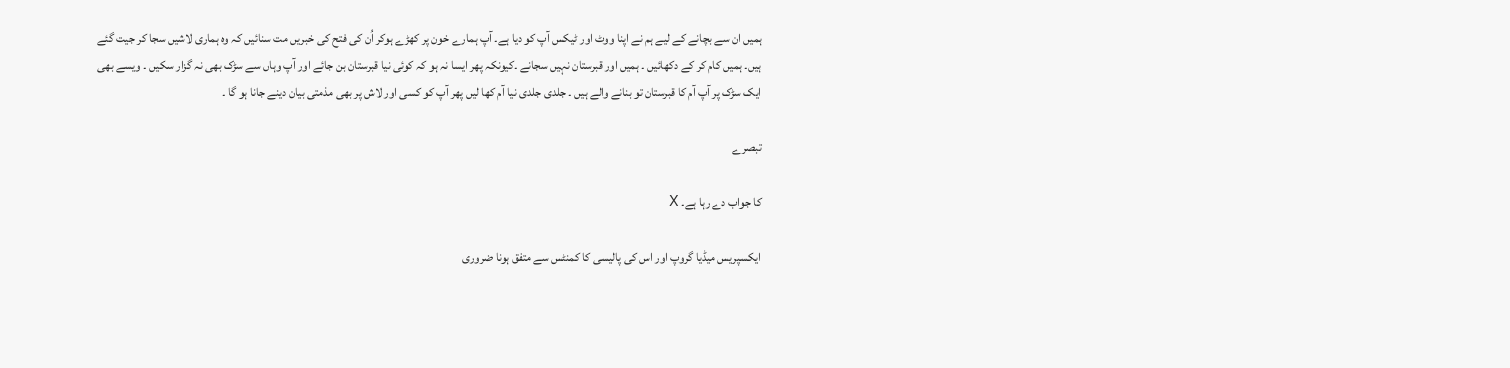ہمیں ان سے بچانے کے لیے ہم نے اپنا ووٹ اور ٹیکس آپ کو دیا ہے۔ آپ ہمارے خون پر کھڑے ہوکر اُن کی فتح کی خبریں مت سنائیں کہ وہ ہماری لاشیں سجا کر جیت گئے ہیں۔ ہمیں کام کر کے دکھائیں ۔ ہمیں اور قبرستان نہیں سجانے ۔کیونکہ پھر ایسا نہ ہو کہ کوئی نیا قبرستان بن جائے اور آپ وہاں سے سڑک بھی نہ گزار سکیں ۔ ویسے بھی ایک سڑک پر آپ آم کا قبرستان تو بنانے والے ہیں ۔ جلدی جلدی نیا آم کھا لیں پھر آپ کو کسی اور لاش پر بھی مذمتی بیان دینے جانا ہو گا ۔

تبصرے

کا جواب دے رہا ہے۔ X

ایکسپریس میڈیا گروپ اور اس کی پالیسی کا کمنٹس سے متفق ہونا ضروری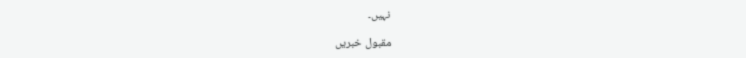نہیں۔

مقبول خبریں